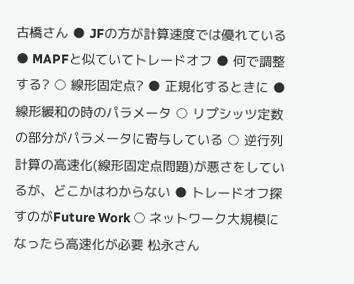古橋さん ● JFの方が計算速度では優れている ● MAPFと似ていてトレードオフ ● 何で調整する? ○ 線形固定点? ● 正規化するときに ● 線形緩和の時のパラメータ ○ リプシッツ定数の部分がパラメータに寄与している ○ 逆行列計算の高速化(線形固定点問題)が悪さをしているが、どこかはわからない ● トレードオフ探すのがFuture Work ○ ネットワーク大規模になったら高速化が必要 松永さん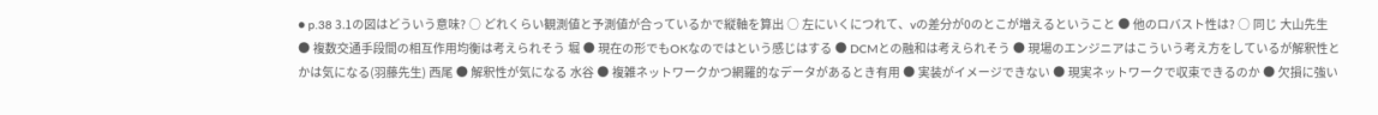● p.38 3.1の図はどういう意味? ○ どれくらい観測値と予測値が合っているかで縦軸を算出 ○ 左にいくにつれて、vの差分が0のとこが増えるということ ● 他のロバスト性は? ○ 同じ 大山先生 ● 複数交通手段間の相互作用均衡は考えられそう 堀 ● 現在の形でもOKなのではという感じはする ● DCMとの融和は考えられそう ● 現場のエンジニアはこういう考え方をしているが解釈性とかは気になる(羽藤先生) 西尾 ● 解釈性が気になる 水谷 ● 複雑ネットワークかつ網羅的なデータがあるとき有用 ● 実装がイメージできない ● 現実ネットワークで収束できるのか ● 欠損に強い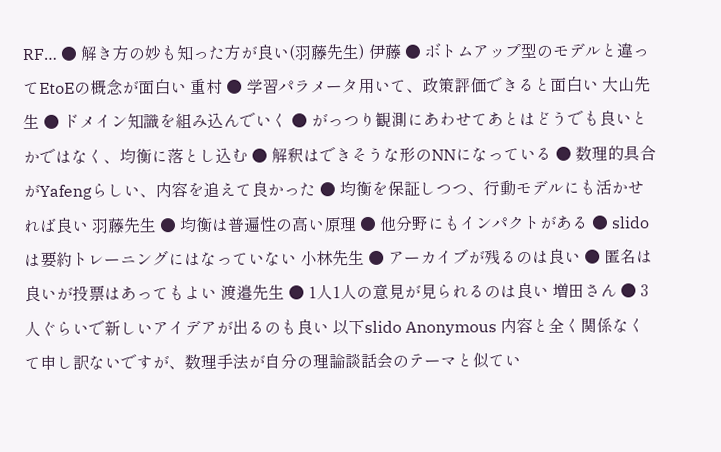RF… ● 解き方の妙も知った方が良い(羽藤先生) 伊藤 ● ボトムアップ型のモデルと違ってEtoEの概念が面白い 重村 ● 学習パラメータ用いて、政策評価できると面白い 大山先生 ● ドメイン知識を組み込んでいく ● がっつり観測にあわせてあとはどうでも良いとかではなく、均衡に落とし込む ● 解釈はできそうな形のNNになっている ● 数理的具合がYafengらしい、内容を追えて良かった ● 均衡を保証しつつ、行動モデルにも活かせれば良い 羽藤先生 ● 均衡は普遍性の高い原理 ● 他分野にもインパクトがある ● slidoは要約トレーニングにはなっていない 小林先生 ● アーカイブが残るのは良い ● 匿名は良いが投票はあってもよい 渡邉先生 ● 1人1人の意見が見られるのは良い 増田さん ● 3人ぐらいで新しいアイデアが出るのも良い 以下slido Anonymous 内容と全く関係なくて申し訳ないですが、数理手法が自分の理論談話会のテーマと似てい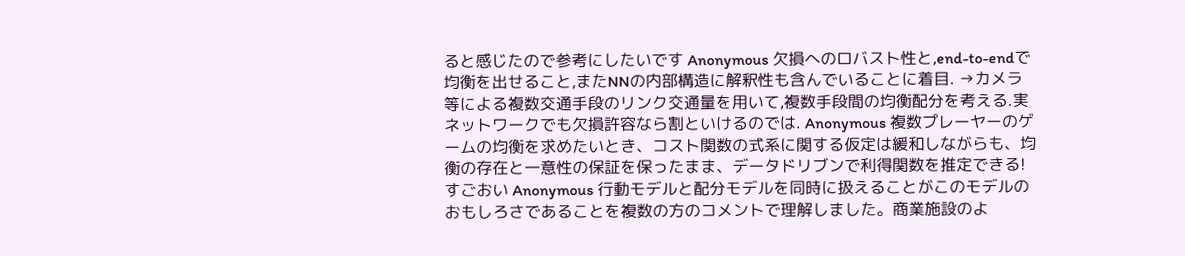ると感じたので参考にしたいです Anonymous 欠損へのロバスト性と,end-to-endで均衡を出せること,またNNの内部構造に解釈性も含んでいることに着目. →カメラ等による複数交通手段のリンク交通量を用いて,複数手段間の均衡配分を考える.実ネットワークでも欠損許容なら割といけるのでは. Anonymous 複数プレーヤーのゲームの均衡を求めたいとき、コスト関数の式系に関する仮定は緩和しながらも、均衡の存在と一意性の保証を保ったまま、データドリブンで利得関数を推定できる!すごおい Anonymous 行動モデルと配分モデルを同時に扱えることがこのモデルのおもしろさであることを複数の方のコメントで理解しました。商業施設のよ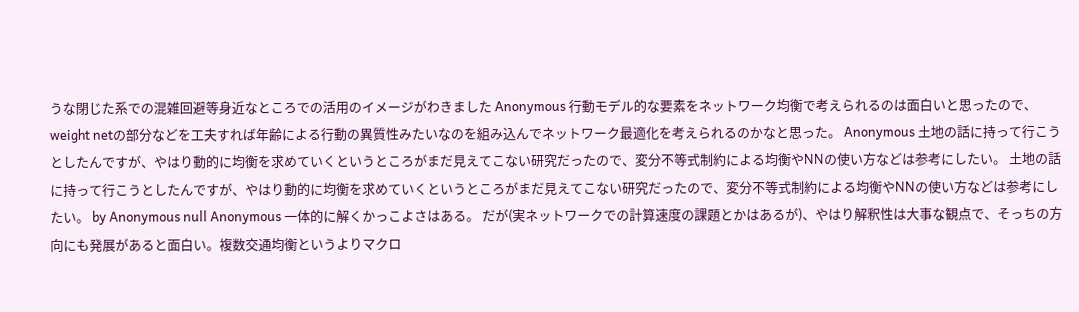うな閉じた系での混雑回避等身近なところでの活用のイメージがわきました Anonymous 行動モデル的な要素をネットワーク均衡で考えられるのは面白いと思ったので、weight netの部分などを工夫すれば年齢による行動の異質性みたいなのを組み込んでネットワーク最適化を考えられるのかなと思った。 Anonymous 土地の話に持って行こうとしたんですが、やはり動的に均衡を求めていくというところがまだ見えてこない研究だったので、変分不等式制約による均衡やNNの使い方などは参考にしたい。 土地の話に持って行こうとしたんですが、やはり動的に均衡を求めていくというところがまだ見えてこない研究だったので、変分不等式制約による均衡やNNの使い方などは参考にしたい。 by Anonymous null Anonymous 一体的に解くかっこよさはある。 だが(実ネットワークでの計算速度の課題とかはあるが)、やはり解釈性は大事な観点で、そっちの方向にも発展があると面白い。複数交通均衡というよりマクロ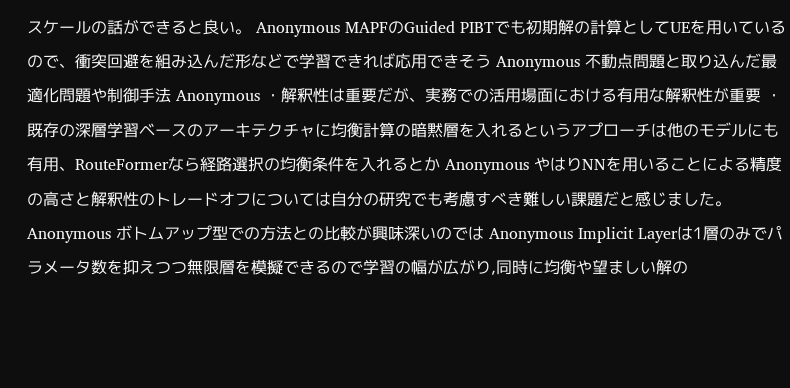スケールの話ができると良い。 Anonymous MAPFのGuided PIBTでも初期解の計算としてUEを用いているので、衝突回避を組み込んだ形などで学習できれば応用できそう Anonymous 不動点問題と取り込んだ最適化問題や制御手法 Anonymous ・解釈性は重要だが、実務での活用場面における有用な解釈性が重要 ・既存の深層学習ベースのアーキテクチャに均衡計算の暗黙層を入れるというアプローチは他のモデルにも有用、RouteFormerなら経路選択の均衡条件を入れるとか Anonymous やはりNNを用いることによる精度の高さと解釈性のトレードオフについては自分の研究でも考慮すべき難しい課題だと感じました。 Anonymous ボトムアップ型での方法との比較が興味深いのでは Anonymous Implicit Layerは1層のみでパラメータ数を抑えつつ無限層を模擬できるので学習の幅が広がり,同時に均衡や望ましい解の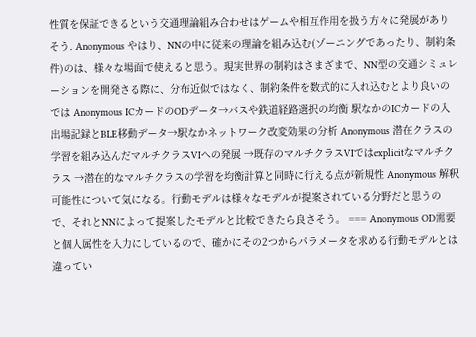性質を保証できるという交通理論組み合わせはゲームや相互作用を扱う方々に発展がありそう. Anonymous やはり、NNの中に従来の理論を組み込む(ゾーニングであったり、制約条件)のは、様々な場面で使えると思う。現実世界の制約はさまざまで、NN型の交通シミュレーションを開発さる際に、分布近似ではなく、制約条件を数式的に入れ込むとより良いのでは Anonymous ICカードのODデータ→バスや鉄道経路選択の均衡 駅なかのICカードの入出場記録とBLE移動データ→駅なかネットワーク改変効果の分析 Anonymous 潜在クラスの学習を組み込んだマルチクラスVIへの発展 →既存のマルチクラスVIではexplicitなマルチクラス →潜在的なマルチクラスの学習を均衡計算と同時に行える点が新規性 Anonymous 解釈可能性について気になる。行動モデルは様々なモデルが提案されている分野だと思うので、それとNNによって提案したモデルと比較できたら良さそう。 === Anonymous OD需要と個人属性を入力にしているので、確かにその2つからパラメータを求める行動モデルとは違ってい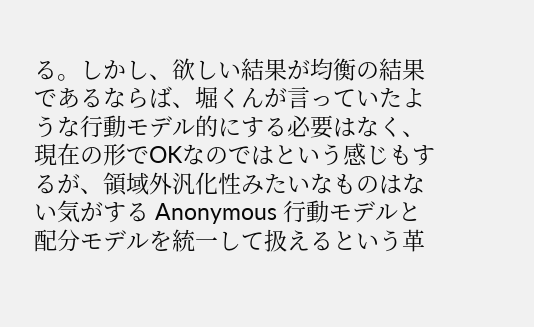る。しかし、欲しい結果が均衡の結果であるならば、堀くんが言っていたような行動モデル的にする必要はなく、現在の形でOKなのではという感じもするが、領域外汎化性みたいなものはない気がする Anonymous 行動モデルと配分モデルを統一して扱えるという革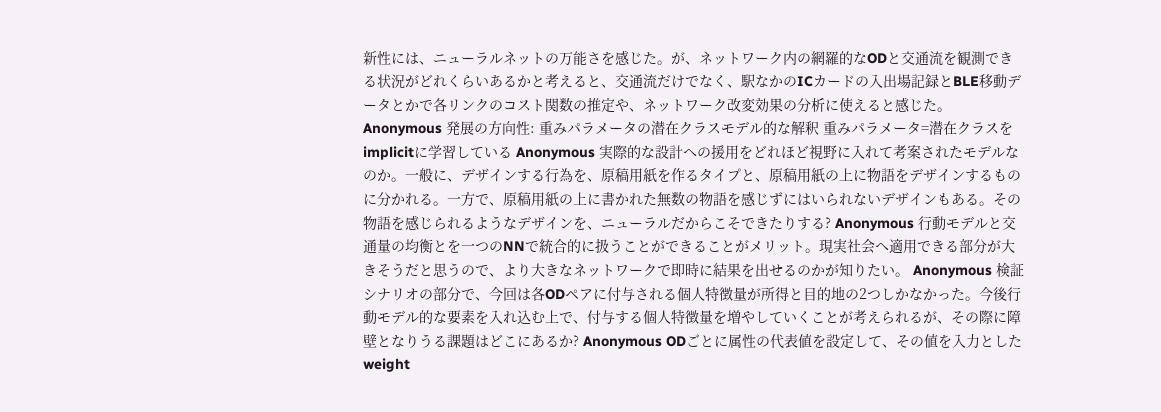新性には、ニューラルネットの万能さを感じた。が、ネットワーク内の網羅的なODと交通流を観測できる状況がどれくらいあるかと考えると、交通流だけでなく、駅なかのICカードの入出場記録とBLE移動データとかで各リンクのコスト関数の推定や、ネットワーク改変効果の分析に使えると感じた。 Anonymous 発展の方向性: 重みパラメータの潜在クラスモデル的な解釈 重みパラメータ=潜在クラスをimplicitに学習している Anonymous 実際的な設計への援用をどれほど視野に入れて考案されたモデルなのか。一般に、デザインする行為を、原稿用紙を作るタイプと、原稿用紙の上に物語をデザインするものに分かれる。一方で、原稿用紙の上に書かれた無数の物語を感じずにはいられないデザインもある。その物語を感じられるようなデザインを、ニューラルだからこそできたりする? Anonymous 行動モデルと交通量の均衡とを一つのNNで統合的に扱うことができることがメリット。現実社会へ適用できる部分が大きそうだと思うので、より大きなネットワークで即時に結果を出せるのかが知りたい。 Anonymous 検証シナリオの部分で、今回は各ODペアに付与される個人特徴量が所得と目的地の2つしかなかった。今後行動モデル的な要素を入れ込む上で、付与する個人特徴量を増やしていくことが考えられるが、その際に障壁となりうる課題はどこにあるか? Anonymous ODごとに属性の代表値を設定して、その値を入力としたweight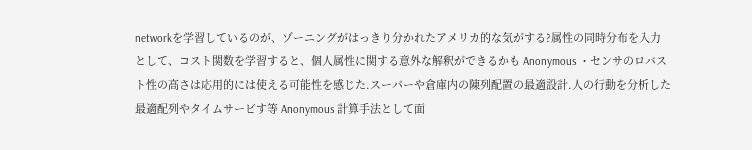networkを学習しているのが、ゾーニングがはっきり分かれたアメリカ的な気がする?属性の同時分布を入力として、コスト関数を学習すると、個人属性に関する意外な解釈ができるかも Anonymous ・センサのロバスト性の高さは応用的には使える可能性を感じた.スーパーや倉庫内の陳列配置の最適設計.人の行動を分析した最適配列やタイムサービす等 Anonymous 計算手法として面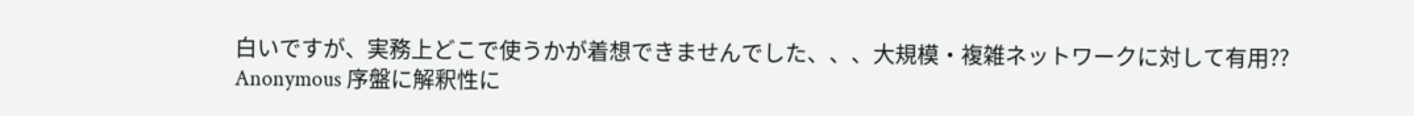白いですが、実務上どこで使うかが着想できませんでした、、、大規模・複雑ネットワークに対して有用?? Anonymous 序盤に解釈性に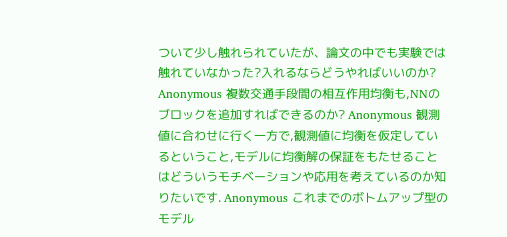ついて少し触れられていたが、論文の中でも実験では触れていなかった?入れるならどうやればいいのか? Anonymous 複数交通手段間の相互作用均衡も,NNのブロックを追加すればできるのか? Anonymous 観測値に合わせに行く一方で,観測値に均衡を仮定しているということ,モデルに均衡解の保証をもたせることはどういうモチベーションや応用を考えているのか知りたいです. Anonymous これまでのボトムアップ型のモデル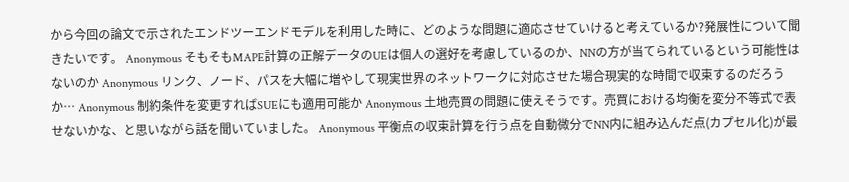から今回の論文で示されたエンドツーエンドモデルを利用した時に、どのような問題に適応させていけると考えているか?発展性について聞きたいです。 Anonymous そもそもMAPE計算の正解データのUEは個人の選好を考慮しているのか、NNの方が当てられているという可能性はないのか Anonymous リンク、ノード、パスを大幅に増やして現実世界のネットワークに対応させた場合現実的な時間で収束するのだろうか… Anonymous 制約条件を変更すればSUEにも適用可能か Anonymous 土地売買の問題に使えそうです。売買における均衡を変分不等式で表せないかな、と思いながら話を聞いていました。 Anonymous 平衡点の収束計算を行う点を自動微分でNN内に組み込んだ点(カプセル化)が最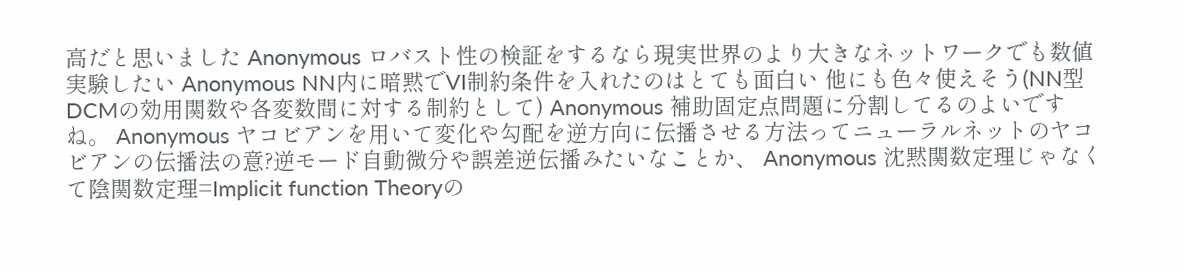高だと思いました Anonymous ロバスト性の検証をするなら現実世界のより大きなネットワークでも数値実験したい Anonymous NN内に暗黙でVI制約条件を入れたのはとても面白い 他にも色々使えそう(NN型DCMの効用関数や各変数間に対する制約として) Anonymous 補助固定点問題に分割してるのよいですね。 Anonymous ヤコビアンを用いて変化や勾配を逆方向に伝播させる方法ってニューラルネットのヤコビアンの伝播法の意?逆モード自動微分や誤差逆伝播みたいなことか、 Anonymous 沈黙関数定理じゃなくて陰関数定理=Implicit function Theoryの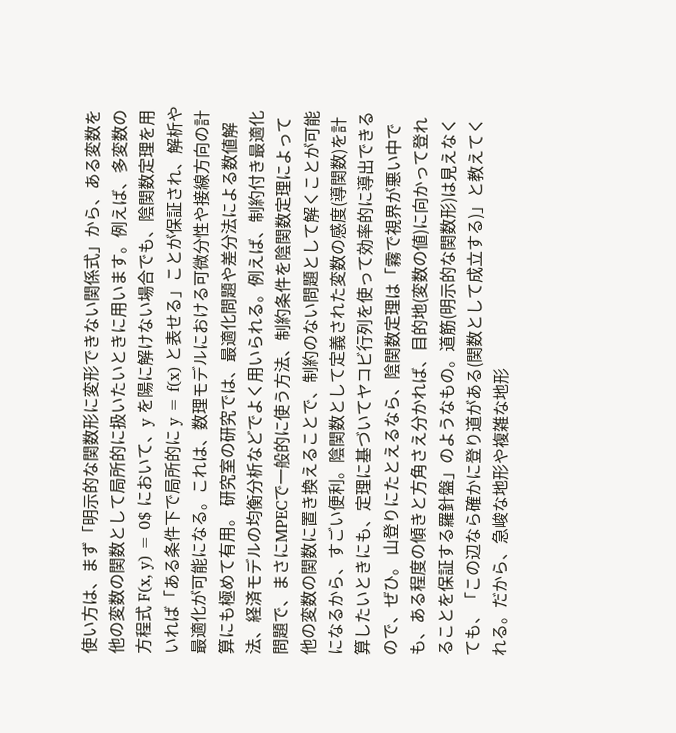使い方は、まず「明示的な関数形に変形できない関係式」から、ある変数を他の変数の関数として局所的に扱いたいときに用います。例えば、多変数の方程式 F(x, y) = 0$ において、y を陽に解けない場合でも、陰関数定理を用いれば「ある条件下で局所的に y = f(x) と表せる」ことが保証され、解析や最適化が可能になる。これは、数理モデルにおける可微分性や接線方向の計算にも極めて有用。 研究室の研究では、最適化問題や差分法による数値解法、経済モデルの均衡分析などでよく用いられる。例えば、制約付き最適化問題で、まさにMPECで一般的に使う方法、制約条件を陰関数定理によって他の変数の関数に置き換えることで、制約のない問題として解くことが可能になるから、すごい便利。陰関数として定義された変数の感度(導関数)を計算したいときにも、定理に基づいてヤコビ行列を使って効率的に導出できるので、ぜひ。 山登りにたとえるなら、陰関数定理は「霧で視界が悪い中でも、ある程度の傾きと方角さえ分かれば、目的地(変数の値)に向かって登れることを保証する羅針盤」のようなもの。道筋(明示的な関数形)は見えなくても、「この辺なら確かに登り道がある(関数として成立する)」と教えてくれる。だから、急峻な地形や複雑な地形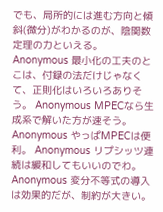でも、局所的には進む方向と傾斜(微分)がわかるのが、陰関数定理の力といえる。 Anonymous 最小化の工夫のとこは、付録の法だけじゃなくて、正則化はいろいろありそう。 Anonymous MPECなら生成系で解いた方が速そう。 Anonymous やっぱMPECは便利。 Anonymous リプシッツ連続は緩和してもいいのでわ。 Anonymous 変分不等式の導入は効果的だが、制約が大きい。